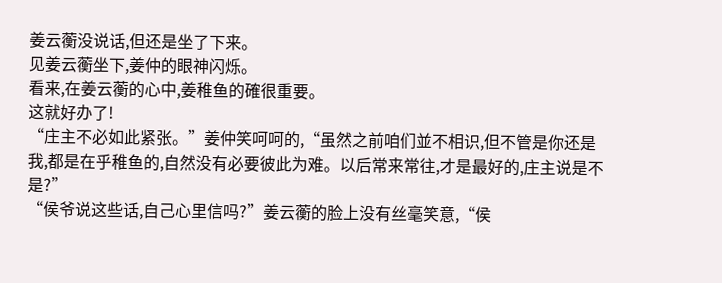姜云蘅没说话,但还是坐了下来。
见姜云蘅坐下,姜仲的眼神闪烁。
看来,在姜云蘅的心中,姜稚鱼的確很重要。
这就好办了!
“庄主不必如此紧张。”姜仲笑呵呵的,“虽然之前咱们並不相识,但不管是你还是我,都是在乎稚鱼的,自然没有必要彼此为难。以后常来常往,才是最好的,庄主说是不是?”
“侯爷说这些话,自己心里信吗?”姜云蘅的脸上没有丝毫笑意,“侯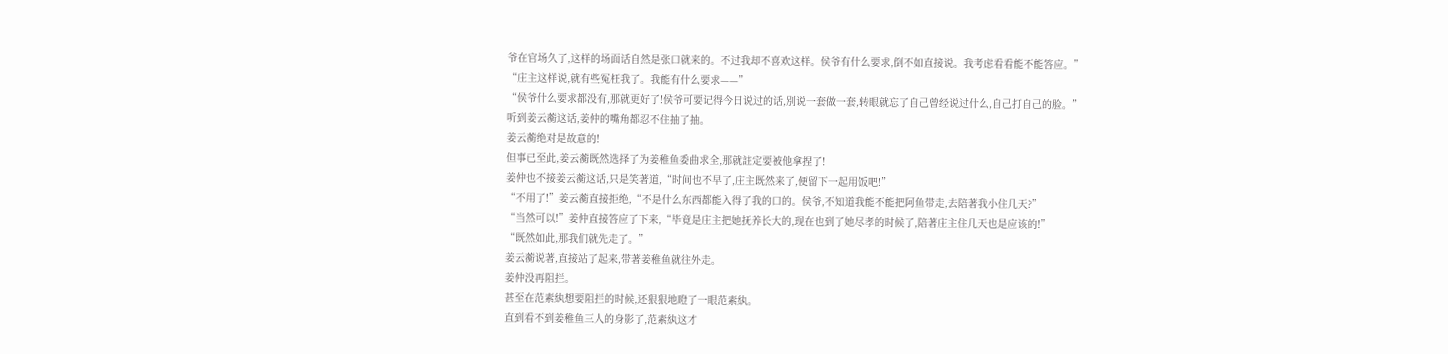爷在官场久了,这样的场面话自然是张口就来的。不过我却不喜欢这样。侯爷有什么要求,倒不如直接说。我考虑看看能不能答应。”
“庄主这样说,就有些冤枉我了。我能有什么要求——”
“侯爷什么要求都没有,那就更好了!侯爷可要记得今日说过的话,別说一套做一套,转眼就忘了自己曾经说过什么,自己打自己的脸。”
听到姜云蘅这话,姜仲的嘴角都忍不住抽了抽。
姜云蘅绝对是故意的!
但事已至此,姜云蘅既然选择了为姜稚鱼委曲求全,那就註定要被他拿捏了!
姜仲也不接姜云蘅这话,只是笑著道,“时间也不早了,庄主既然来了,便留下一起用饭吧!”
“不用了!”姜云蘅直接拒绝,“不是什么东西都能入得了我的口的。侯爷,不知道我能不能把阿鱼带走,去陪著我小住几天?”
“当然可以!”姜仲直接答应了下来,“毕竟是庄主把她抚养长大的,现在也到了她尽孝的时候了,陪著庄主住几天也是应该的!”
“既然如此,那我们就先走了。”
姜云蘅说著,直接站了起来,带著姜稚鱼就往外走。
姜仲没再阻拦。
甚至在范素紈想要阻拦的时候,还狠狠地瞪了一眼范素紈。
直到看不到姜稚鱼三人的身影了,范素紈这才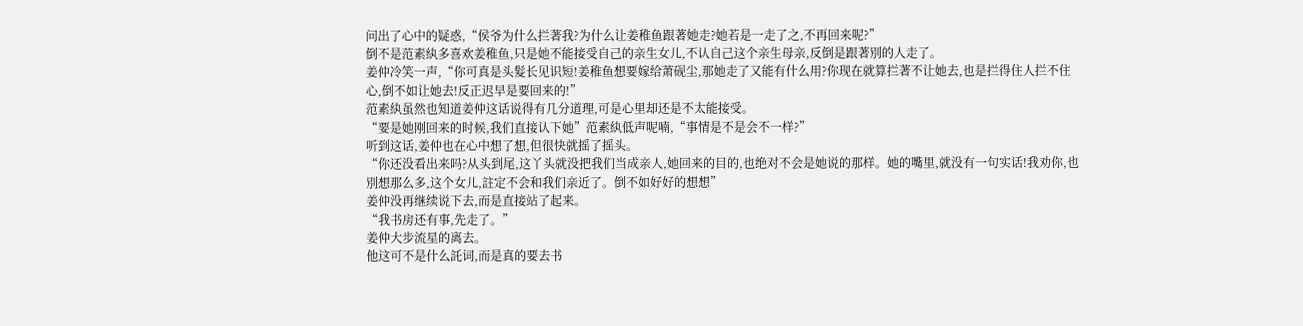问出了心中的疑惑,“侯爷为什么拦著我?为什么让姜稚鱼跟著她走?她若是一走了之,不再回来呢?”
倒不是范素紈多喜欢姜稚鱼,只是她不能接受自己的亲生女儿,不认自己这个亲生母亲,反倒是跟著別的人走了。
姜仲冷笑一声,“你可真是头髮长见识短!姜稚鱼想要嫁给萧砚尘,那她走了又能有什么用?你现在就算拦著不让她去,也是拦得住人拦不住心,倒不如让她去!反正迟早是要回来的!”
范素紈虽然也知道姜仲这话说得有几分道理,可是心里却还是不太能接受。
“要是她刚回来的时候,我们直接认下她”范素紈低声呢喃,“事情是不是会不一样?”
听到这话,姜仲也在心中想了想,但很快就摇了摇头。
“你还没看出来吗?从头到尾,这丫头就没把我们当成亲人,她回来的目的,也绝对不会是她说的那样。她的嘴里,就没有一句实话!我劝你,也別想那么多,这个女儿,註定不会和我们亲近了。倒不如好好的想想”
姜仲没再继续说下去,而是直接站了起来。
“我书房还有事,先走了。”
姜仲大步流星的离去。
他这可不是什么託词,而是真的要去书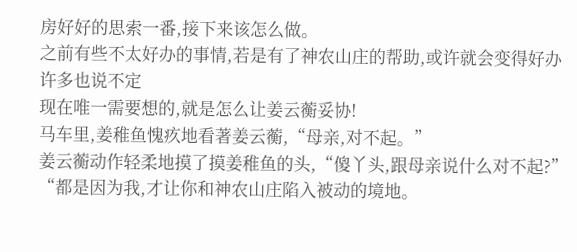房好好的思索一番,接下来该怎么做。
之前有些不太好办的事情,若是有了神农山庄的帮助,或许就会变得好办许多也说不定
现在唯一需要想的,就是怎么让姜云蘅妥协!
马车里,姜稚鱼愧疚地看著姜云蘅,“母亲,对不起。”
姜云蘅动作轻柔地摸了摸姜稚鱼的头,“傻丫头,跟母亲说什么对不起?”
“都是因为我,才让你和神农山庄陷入被动的境地。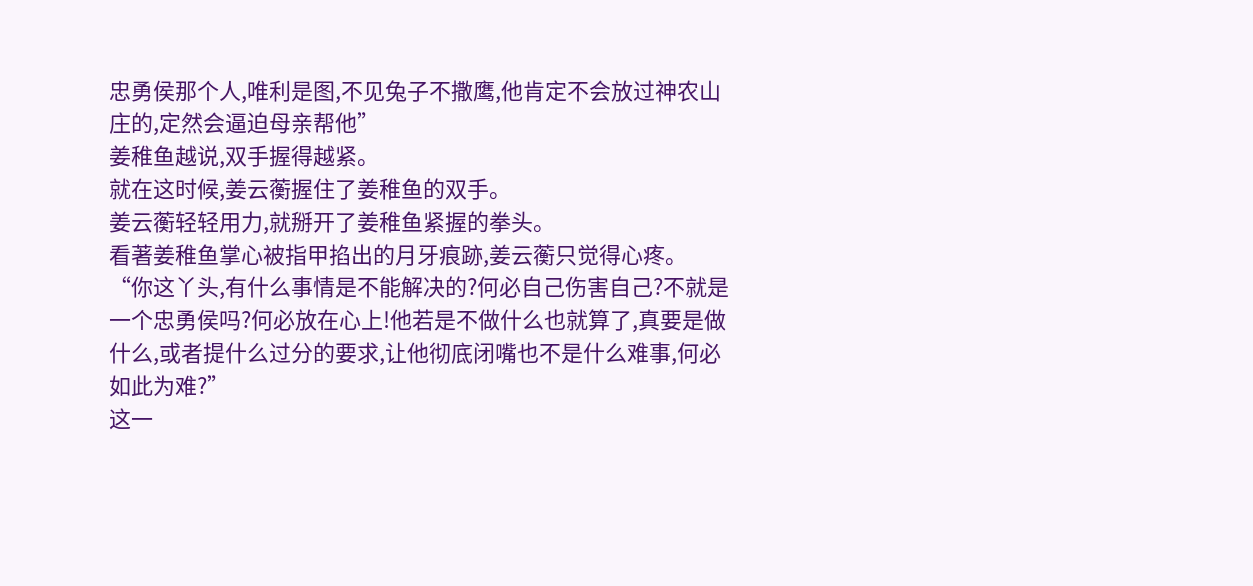忠勇侯那个人,唯利是图,不见兔子不撒鹰,他肯定不会放过神农山庄的,定然会逼迫母亲帮他”
姜稚鱼越说,双手握得越紧。
就在这时候,姜云蘅握住了姜稚鱼的双手。
姜云蘅轻轻用力,就掰开了姜稚鱼紧握的拳头。
看著姜稚鱼掌心被指甲掐出的月牙痕跡,姜云蘅只觉得心疼。
“你这丫头,有什么事情是不能解决的?何必自己伤害自己?不就是一个忠勇侯吗?何必放在心上!他若是不做什么也就算了,真要是做什么,或者提什么过分的要求,让他彻底闭嘴也不是什么难事,何必如此为难?”
这一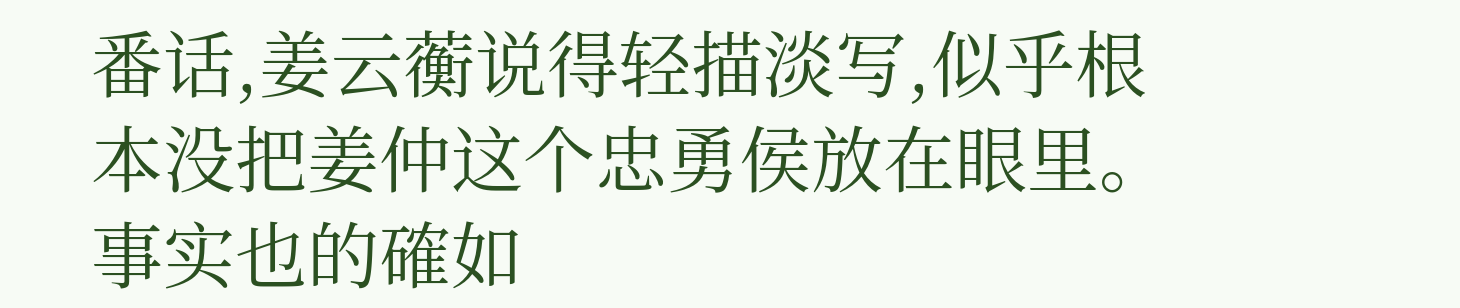番话,姜云蘅说得轻描淡写,似乎根本没把姜仲这个忠勇侯放在眼里。
事实也的確如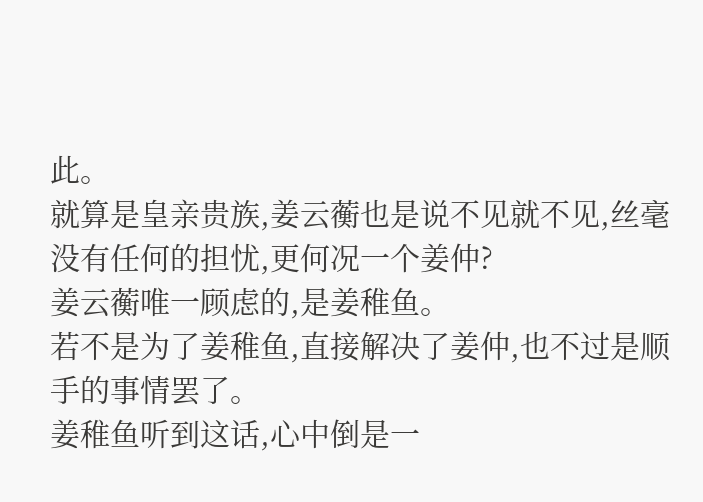此。
就算是皇亲贵族,姜云蘅也是说不见就不见,丝毫没有任何的担忧,更何况一个姜仲?
姜云蘅唯一顾虑的,是姜稚鱼。
若不是为了姜稚鱼,直接解决了姜仲,也不过是顺手的事情罢了。
姜稚鱼听到这话,心中倒是一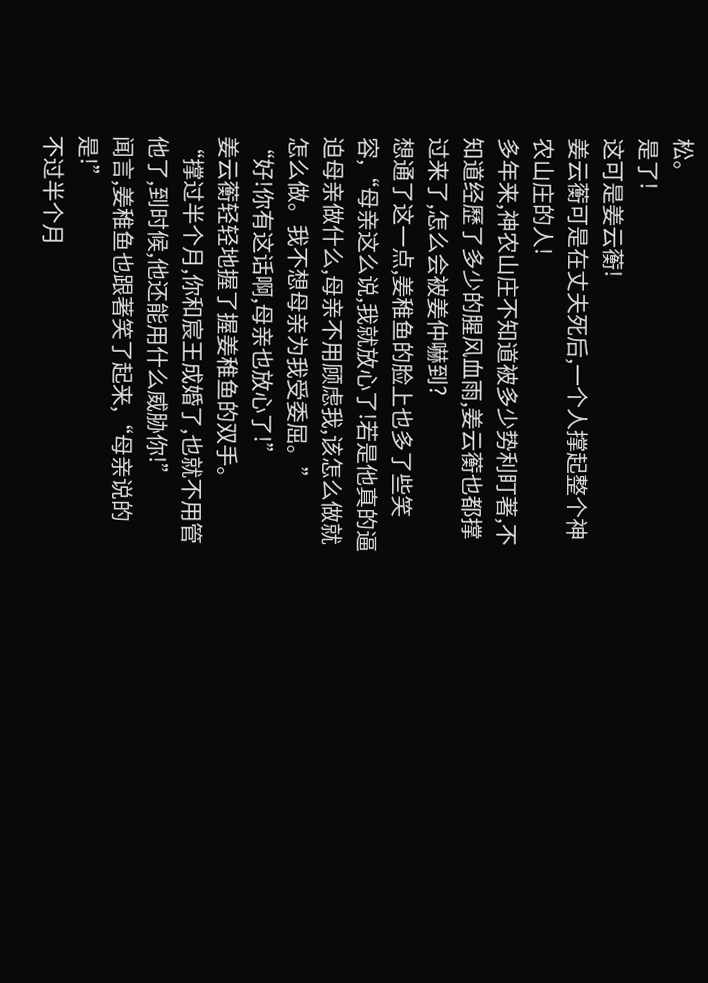松。
是了!
这可是姜云蘅!
姜云蘅可是在丈夫死后,一个人撑起整个神农山庄的人!
多年来,神农山庄不知道被多少势利盯著,不知道经歷了多少的腥风血雨,姜云蘅也都撑过来了,怎么会被姜仲嚇到?
想通了这一点,姜稚鱼的脸上也多了些笑容,“母亲这么说,我就放心了!若是他真的逼迫母亲做什么,母亲不用顾虑我,该怎么做就怎么做。我不想母亲为我受委屈。”
“好!你有这话啊,母亲也放心了!”
姜云蘅轻轻地握了握姜稚鱼的双手。
“撑过半个月,你和宸王成婚了,也就不用管他了,到时候,他还能用什么威胁你!”
闻言,姜稚鱼也跟著笑了起来,“母亲说的是!”
不过半个月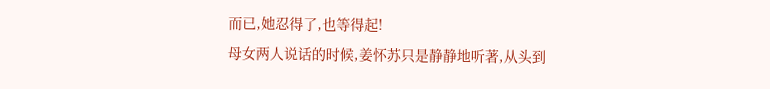而已,她忍得了,也等得起!
母女两人说话的时候,姜怀苏只是静静地听著,从头到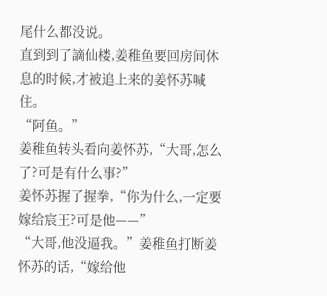尾什么都没说。
直到到了謫仙楼,姜稚鱼要回房间休息的时候,才被追上来的姜怀苏喊住。
“阿鱼。”
姜稚鱼转头看向姜怀苏,“大哥,怎么了?可是有什么事?”
姜怀苏握了握拳,“你为什么,一定要嫁给宸王?可是他——”
“大哥,他没逼我。”姜稚鱼打断姜怀苏的话,“嫁给他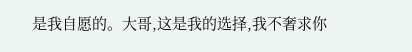是我自愿的。大哥,这是我的选择,我不奢求你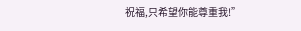祝福,只希望你能尊重我!”